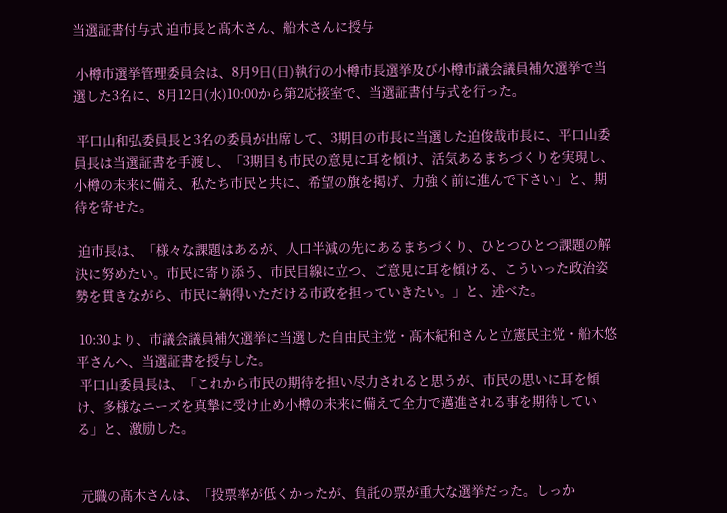当選証書付与式 迫市長と髙木さん、船木さんに授与

 小樽市選挙管理委員会は、8月9日(日)執行の小樽市長選挙及び小樽市議会議員補欠選挙で当選した3名に、8月12日(水)10:00から第2応接室で、当選証書付与式を行った。

 平口山和弘委員長と3名の委員が出席して、3期目の市長に当選した迫俊哉市長に、平口山委員長は当選証書を手渡し、「3期目も市民の意見に耳を傾け、活気あるまちづくりを実現し、小樽の未来に備え、私たち市民と共に、希望の旗を掲げ、力強く前に進んで下さい」と、期待を寄せた。

 迫市長は、「様々な課題はあるが、人口半減の先にあるまちづくり、ひとつひとつ課題の解決に努めたい。市民に寄り添う、市民目線に立つ、ご意見に耳を傾ける、こういった政治姿勢を貫きながら、市民に納得いただける市政を担っていきたい。」と、述べた。

 10:30より、市議会議員補欠選挙に当選した自由民主党・髙木紀和さんと立憲民主党・船木悠平さんへ、当選証書を授与した。
 平口山委員長は、「これから市民の期待を担い尽力されると思うが、市民の思いに耳を傾け、多様なニーズを真摯に受け止め小樽の未来に備えて全力で邁進される事を期待している」と、激励した。


 元職の髙木さんは、「投票率が低くかったが、負託の票が重大な選挙だった。しっか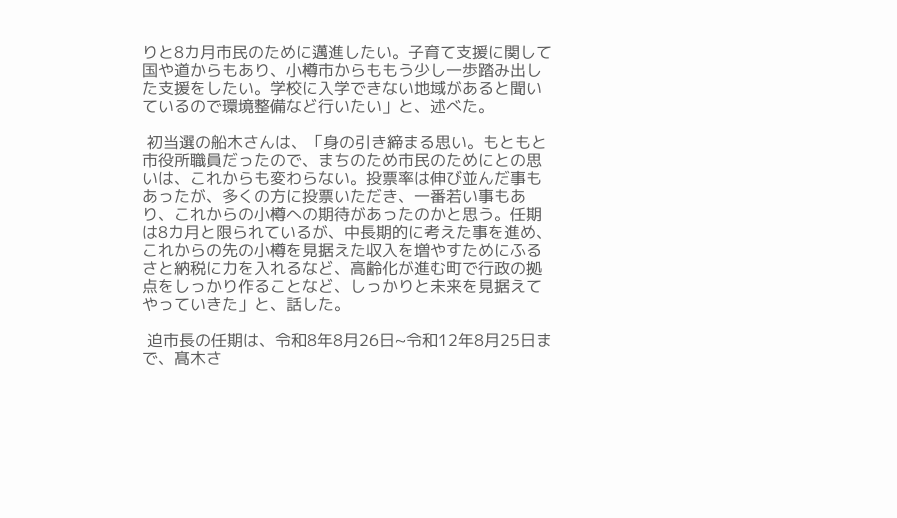りと8カ月市民のために邁進したい。子育て支援に関して国や道からもあり、小樽市からももう少し一歩踏み出した支援をしたい。学校に入学できない地域があると聞いているので環境整備など行いたい」と、述べた。

 初当選の船木さんは、「身の引き締まる思い。もともと市役所職員だったので、まちのため市民のためにとの思いは、これからも変わらない。投票率は伸び並んだ事もあったが、多くの方に投票いただき、一番若い事もあり、これからの小樽への期待があったのかと思う。任期は8カ月と限られているが、中長期的に考えた事を進め、これからの先の小樽を見据えた収入を増やすためにふるさと納税に力を入れるなど、高齢化が進む町で行政の拠点をしっかり作ることなど、しっかりと未来を見据えてやっていきた」と、話した。

 迫市長の任期は、令和8年8月26日~令和12年8月25日まで、髙木さ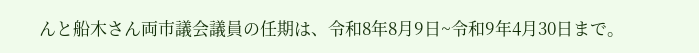んと船木さん両市議会議員の任期は、令和8年8月9日~令和9年4月30日まで。